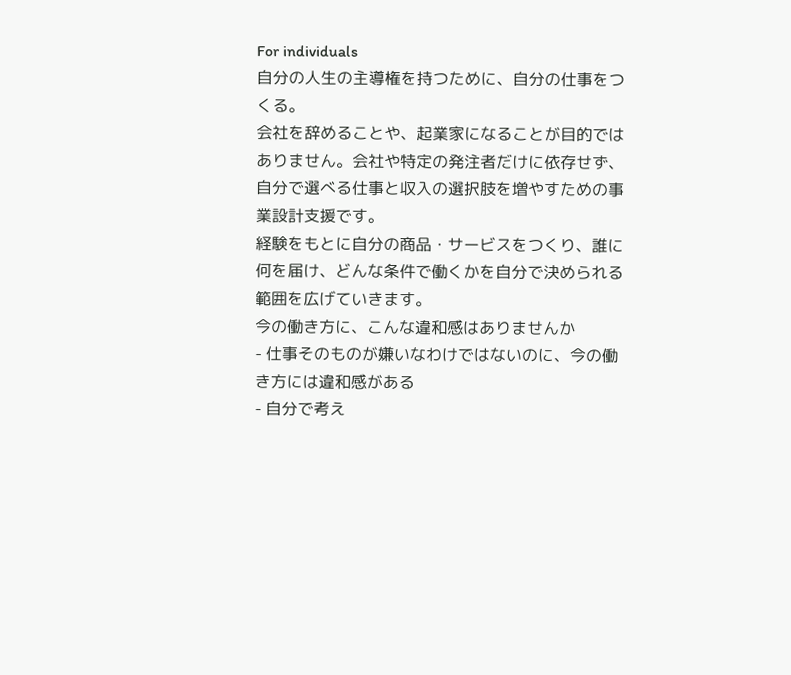For individuals
自分の人生の主導権を持つために、自分の仕事をつくる。
会社を辞めることや、起業家になることが目的ではありません。会社や特定の発注者だけに依存せず、自分で選べる仕事と収入の選択肢を増やすための事業設計支援です。
経験をもとに自分の商品・サービスをつくり、誰に何を届け、どんな条件で働くかを自分で決められる範囲を広げていきます。
今の働き方に、こんな違和感はありませんか
- 仕事そのものが嫌いなわけではないのに、今の働き方には違和感がある
- 自分で考え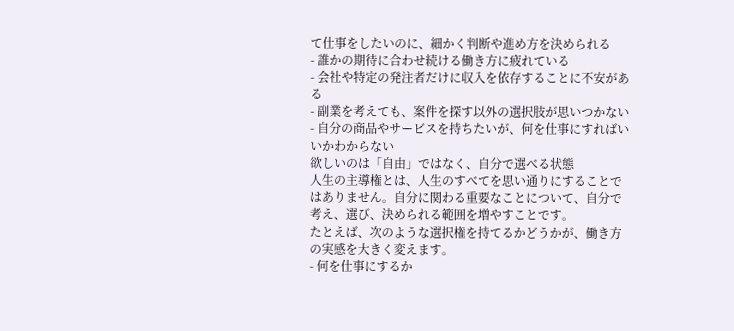て仕事をしたいのに、細かく判断や進め方を決められる
- 誰かの期待に合わせ続ける働き方に疲れている
- 会社や特定の発注者だけに収入を依存することに不安がある
- 副業を考えても、案件を探す以外の選択肢が思いつかない
- 自分の商品やサービスを持ちたいが、何を仕事にすればいいかわからない
欲しいのは「自由」ではなく、自分で選べる状態
人生の主導権とは、人生のすべてを思い通りにすることではありません。自分に関わる重要なことについて、自分で考え、選び、決められる範囲を増やすことです。
たとえば、次のような選択権を持てるかどうかが、働き方の実感を大きく変えます。
- 何を仕事にするか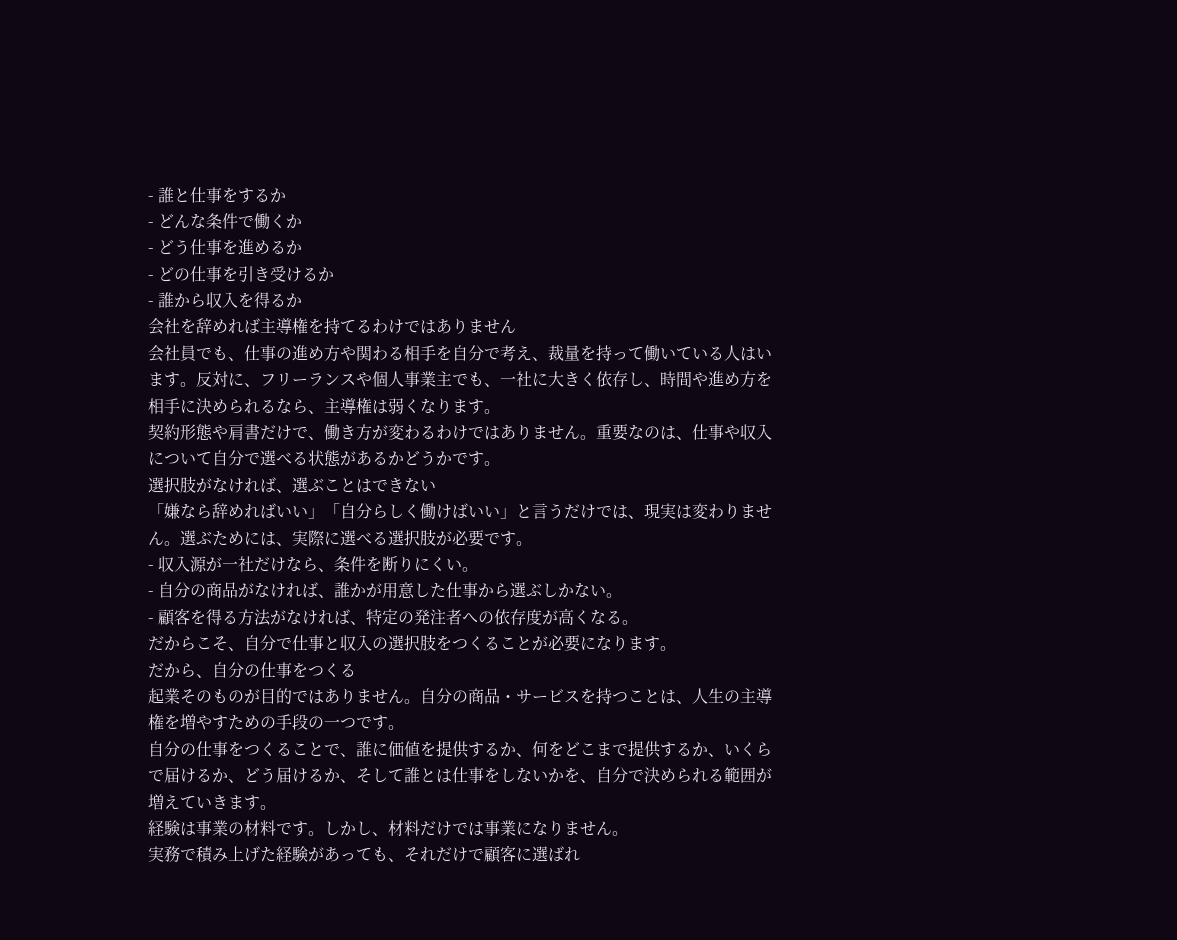- 誰と仕事をするか
- どんな条件で働くか
- どう仕事を進めるか
- どの仕事を引き受けるか
- 誰から収入を得るか
会社を辞めれば主導権を持てるわけではありません
会社員でも、仕事の進め方や関わる相手を自分で考え、裁量を持って働いている人はいます。反対に、フリーランスや個人事業主でも、一社に大きく依存し、時間や進め方を相手に決められるなら、主導権は弱くなります。
契約形態や肩書だけで、働き方が変わるわけではありません。重要なのは、仕事や収入について自分で選べる状態があるかどうかです。
選択肢がなければ、選ぶことはできない
「嫌なら辞めればいい」「自分らしく働けばいい」と言うだけでは、現実は変わりません。選ぶためには、実際に選べる選択肢が必要です。
- 収入源が一社だけなら、条件を断りにくい。
- 自分の商品がなければ、誰かが用意した仕事から選ぶしかない。
- 顧客を得る方法がなければ、特定の発注者への依存度が高くなる。
だからこそ、自分で仕事と収入の選択肢をつくることが必要になります。
だから、自分の仕事をつくる
起業そのものが目的ではありません。自分の商品・サービスを持つことは、人生の主導権を増やすための手段の一つです。
自分の仕事をつくることで、誰に価値を提供するか、何をどこまで提供するか、いくらで届けるか、どう届けるか、そして誰とは仕事をしないかを、自分で決められる範囲が増えていきます。
経験は事業の材料です。しかし、材料だけでは事業になりません。
実務で積み上げた経験があっても、それだけで顧客に選ばれ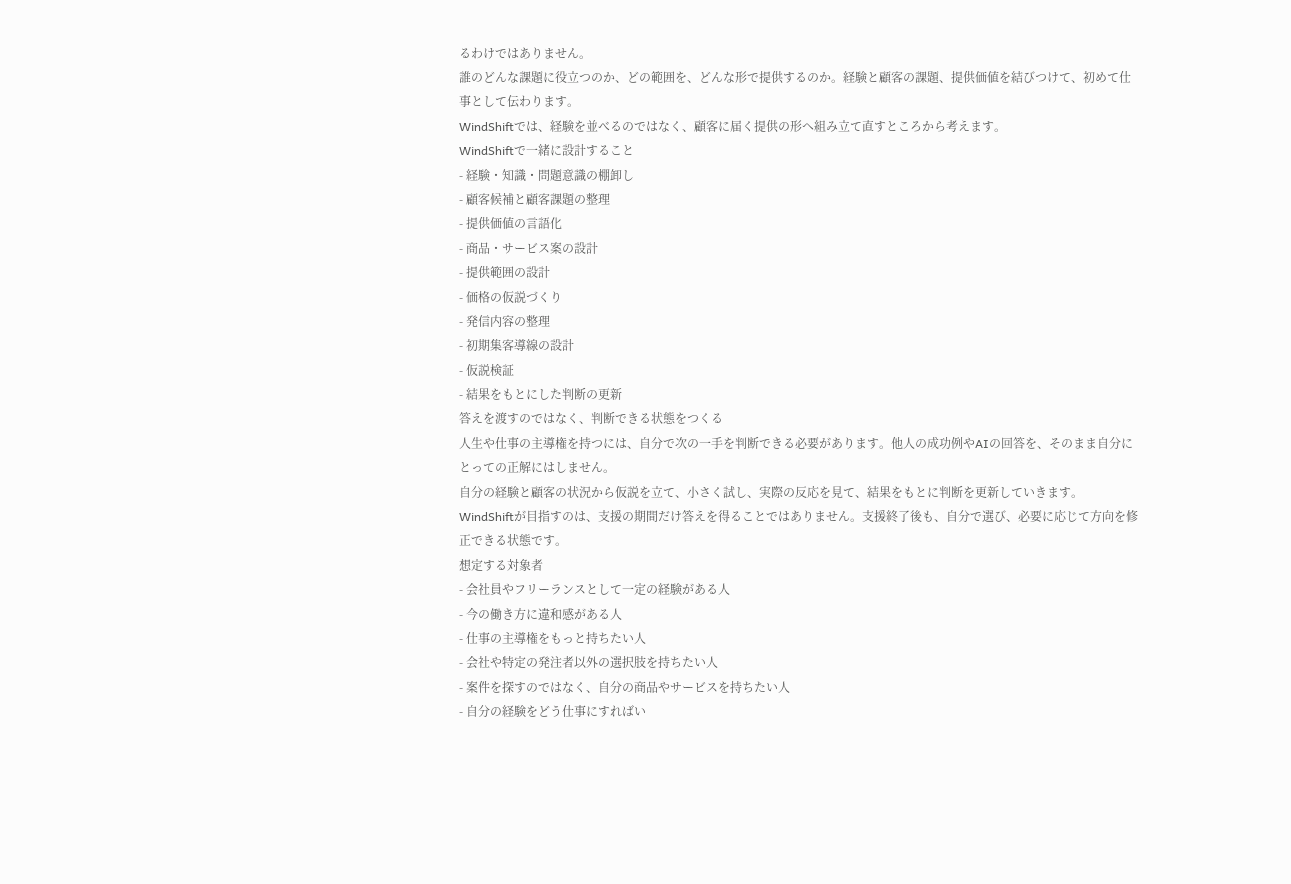るわけではありません。
誰のどんな課題に役立つのか、どの範囲を、どんな形で提供するのか。経験と顧客の課題、提供価値を結びつけて、初めて仕事として伝わります。
WindShiftでは、経験を並べるのではなく、顧客に届く提供の形へ組み立て直すところから考えます。
WindShiftで一緒に設計すること
- 経験・知識・問題意識の棚卸し
- 顧客候補と顧客課題の整理
- 提供価値の言語化
- 商品・サービス案の設計
- 提供範囲の設計
- 価格の仮説づくり
- 発信内容の整理
- 初期集客導線の設計
- 仮説検証
- 結果をもとにした判断の更新
答えを渡すのではなく、判断できる状態をつくる
人生や仕事の主導権を持つには、自分で次の一手を判断できる必要があります。他人の成功例やAIの回答を、そのまま自分にとっての正解にはしません。
自分の経験と顧客の状況から仮説を立て、小さく試し、実際の反応を見て、結果をもとに判断を更新していきます。
WindShiftが目指すのは、支援の期間だけ答えを得ることではありません。支援終了後も、自分で選び、必要に応じて方向を修正できる状態です。
想定する対象者
- 会社員やフリーランスとして一定の経験がある人
- 今の働き方に違和感がある人
- 仕事の主導権をもっと持ちたい人
- 会社や特定の発注者以外の選択肢を持ちたい人
- 案件を探すのではなく、自分の商品やサービスを持ちたい人
- 自分の経験をどう仕事にすればい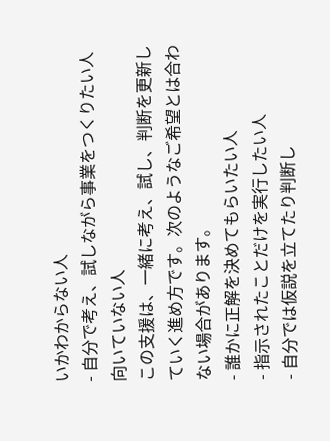いかわからない人
- 自分で考え、試しながら事業をつくりたい人
向いていない人
この支援は、一緒に考え、試し、判断を更新していく進め方です。次のようなご希望とは合わない場合があります。
- 誰かに正解を決めてもらいたい人
- 指示されたことだけを実行したい人
- 自分では仮説を立てたり判断し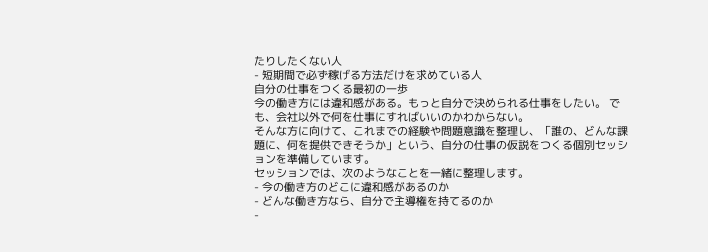たりしたくない人
- 短期間で必ず稼げる方法だけを求めている人
自分の仕事をつくる最初の一歩
今の働き方には違和感がある。もっと自分で決められる仕事をしたい。 でも、会社以外で何を仕事にすればいいのかわからない。
そんな方に向けて、これまでの経験や問題意識を整理し、「誰の、どんな課題に、何を提供できそうか」という、自分の仕事の仮説をつくる個別セッションを準備しています。
セッションでは、次のようなことを一緒に整理します。
- 今の働き方のどこに違和感があるのか
- どんな働き方なら、自分で主導権を持てるのか
-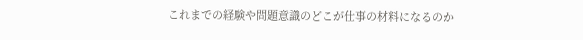これまでの経験や問題意識のどこが仕事の材料になるのか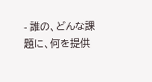- 誰の、どんな課題に、何を提供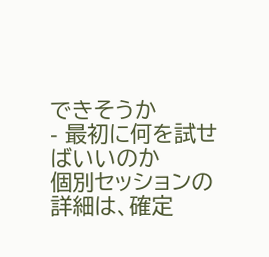できそうか
- 最初に何を試せばいいのか
個別セッションの詳細は、確定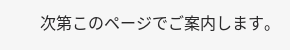次第このページでご案内します。